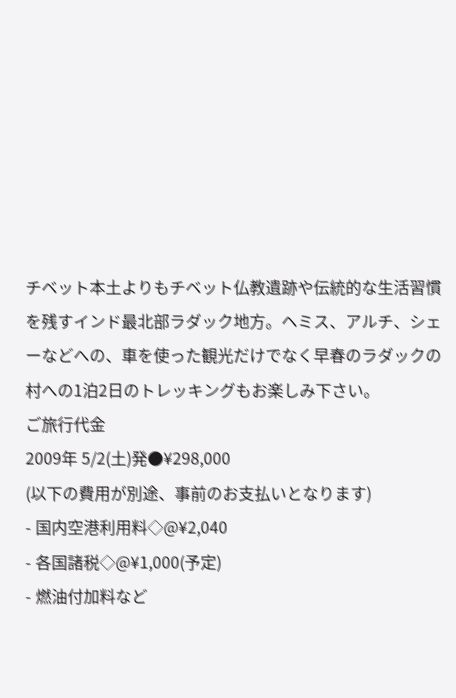チベット本土よりもチベット仏教遺跡や伝統的な生活習慣を残すインド最北部ラダック地方。ヘミス、アルチ、シェーなどへの、車を使った観光だけでなく早春のラダックの村への1泊2日のトレッキングもお楽しみ下さい。
ご旅行代金
2009年 5/2(土)発●¥298,000
(以下の費用が別途、事前のお支払いとなります)
- 国内空港利用料◇@¥2,040
- 各国諸税◇@¥1,000(予定)
- 燃油付加料など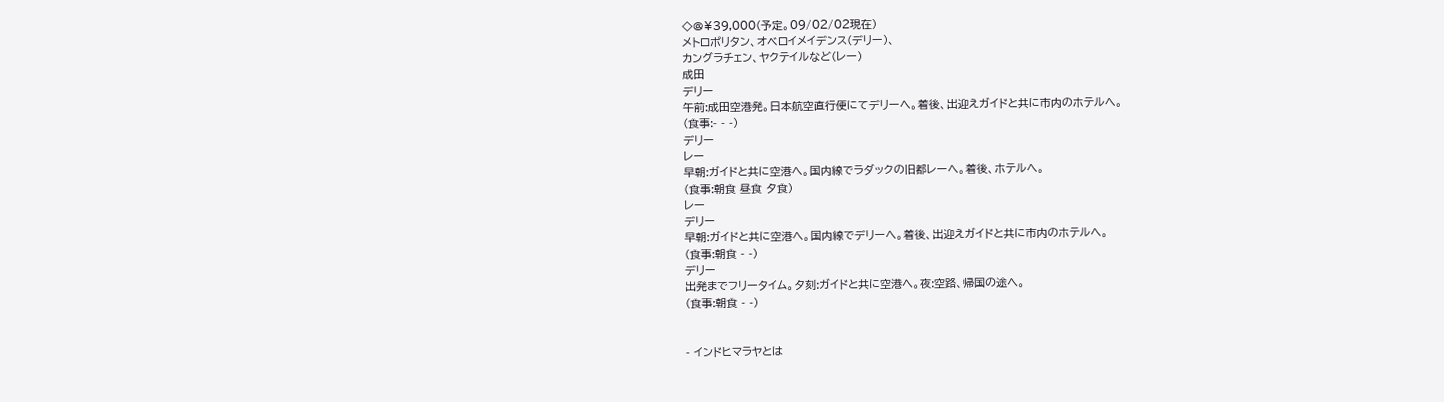◇@¥39,000(予定。09/02/02現在)
メトロポリタン、オベロイメイデンス(デリー)、
カングラチェン、ヤクテイルなど(レー)
成田
デリー
午前:成田空港発。日本航空直行便にてデリーへ。着後、出迎えガイドと共に市内のホテルへ。
(食事:- - -)
デリー
レー
早朝:ガイドと共に空港へ。国内線でラダックの旧都レーへ。着後、ホテルへ。
(食事:朝食 昼食 夕食)
レー
デリー
早朝:ガイドと共に空港へ。国内線でデリーへ。着後、出迎えガイドと共に市内のホテルへ。
(食事:朝食 - -)
デリー
出発までフリータイム。夕刻:ガイドと共に空港へ。夜:空路、帰国の途へ。
(食事:朝食 - -)


- インドヒマラヤとは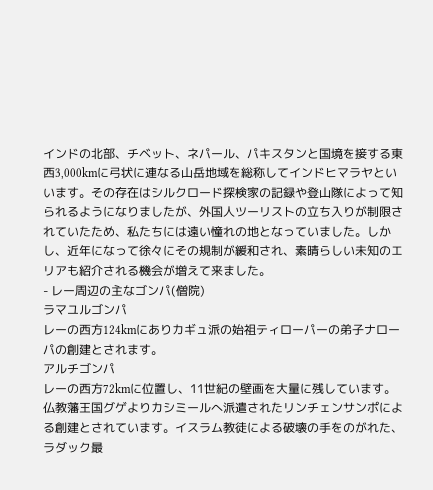インドの北部、チベット、ネパール、パキスタンと国境を接する東西3,000kmに弓状に連なる山岳地域を総称してインドヒマラヤといいます。その存在はシルクロード探検家の記録や登山隊によって知られるようになりましたが、外国人ツーリストの立ち入りが制限されていたため、私たちには遠い憧れの地となっていました。しかし、近年になって徐々にその規制が緩和され、素晴らしい未知のエリアも紹介される機会が増えて来ました。
- レー周辺の主なゴンパ(僧院)
ラマユルゴンパ
レーの西方124kmにありカギュ派の始祖ティローパーの弟子ナローパの創建とされます。
アルチゴンパ
レーの西方72kmに位置し、11世紀の壁画を大量に残しています。仏教藩王国グゲよりカシミールへ派遣されたリンチェンサンポによる創建とされています。イスラム教徒による破壊の手をのがれた、ラダック最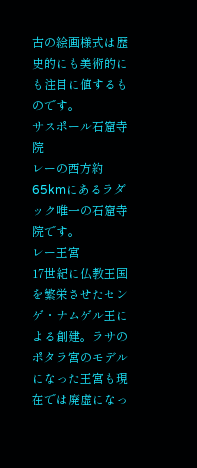古の絵画様式は歴史的にも美術的にも注目に値するものです。
サスポール石窟寺院
レーの西方約65kmにあるラダック唯一の石窟寺院です。
レー王宮
17世紀に仏教王国を繁栄させたセンゲ・ナムゲル王による創建。ラサのポタラ宮のモデルになった王宮も現在では廃虚になっ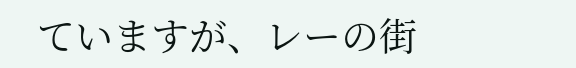ていますが、レーの街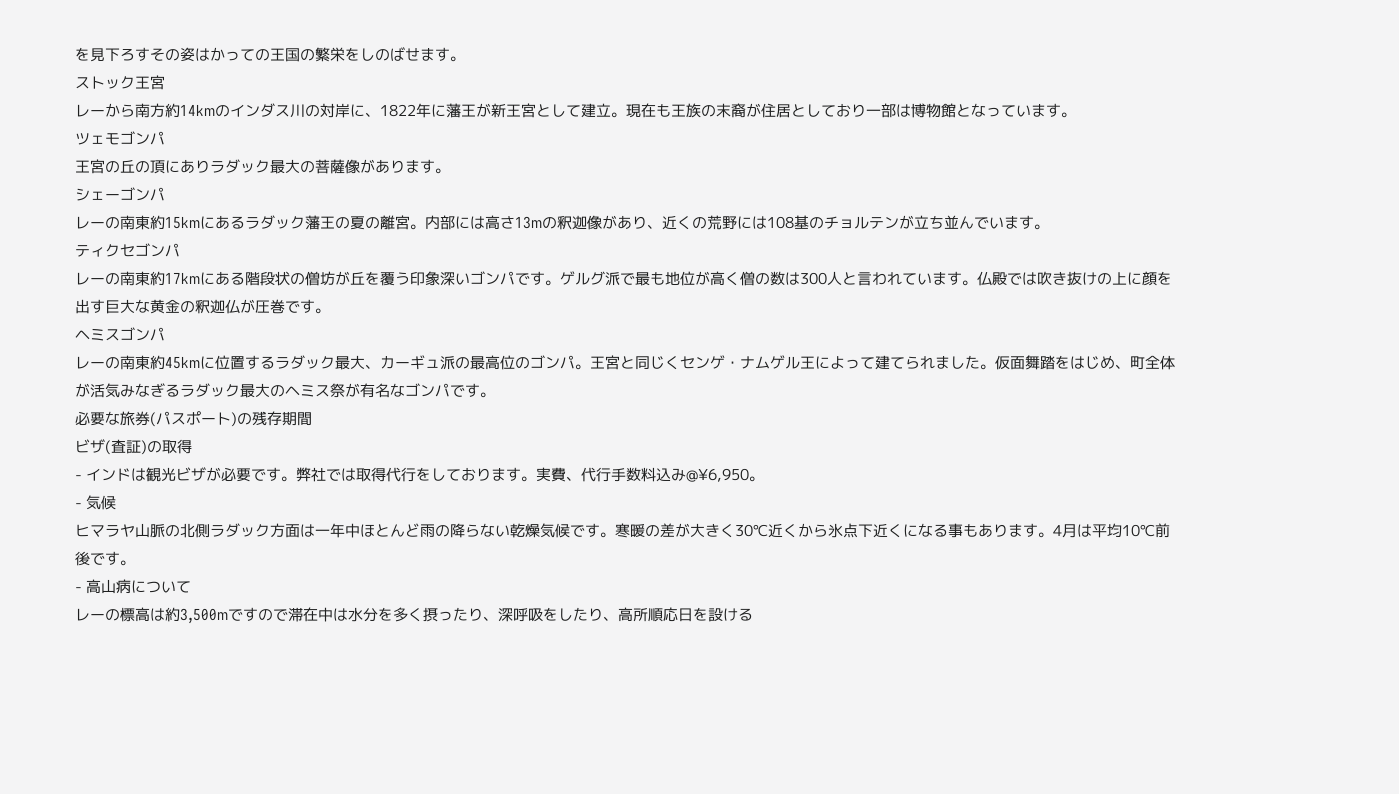を見下ろすその姿はかっての王国の繁栄をしのばせます。
ストック王宮
レーから南方約14kmのインダス川の対岸に、1822年に藩王が新王宮として建立。現在も王族の末裔が住居としており一部は博物館となっています。
ツェモゴンパ
王宮の丘の頂にありラダック最大の菩薩像があります。
シェーゴンパ
レーの南東約15kmにあるラダック藩王の夏の離宮。内部には高さ13mの釈迦像があり、近くの荒野には108基のチョルテンが立ち並んでいます。
ティクセゴンパ
レーの南東約17kmにある階段状の僧坊が丘を覆う印象深いゴンパです。ゲルグ派で最も地位が高く僧の数は300人と言われています。仏殿では吹き抜けの上に顔を出す巨大な黄金の釈迦仏が圧巻です。
ヘミスゴンパ
レーの南東約45kmに位置するラダック最大、カーギュ派の最高位のゴンパ。王宮と同じくセンゲ・ナムゲル王によって建てられました。仮面舞踏をはじめ、町全体が活気みなぎるラダック最大のヘミス祭が有名なゴンパです。
必要な旅券(パスポート)の残存期間
ビザ(査証)の取得
- インドは観光ビザが必要です。弊社では取得代行をしております。実費、代行手数料込み@¥6,950。
- 気候
ヒマラヤ山脈の北側ラダック方面は一年中ほとんど雨の降らない乾燥気候です。寒暖の差が大きく30℃近くから氷点下近くになる事もあります。4月は平均10℃前後です。
- 高山病について
レーの標高は約3,500mですので滞在中は水分を多く摂ったり、深呼吸をしたり、高所順応日を設ける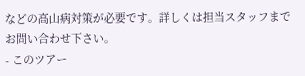などの高山病対策が必要です。詳しくは担当スタッフまでお問い合わせ下さい。
- このツアー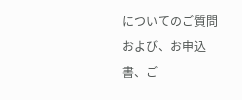についてのご質問および、お申込書、ご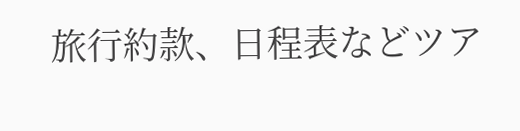旅行約款、日程表などツア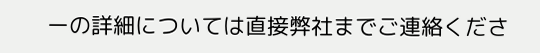ーの詳細については直接弊社までご連絡くださ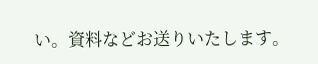い。資料などお送りいたします。